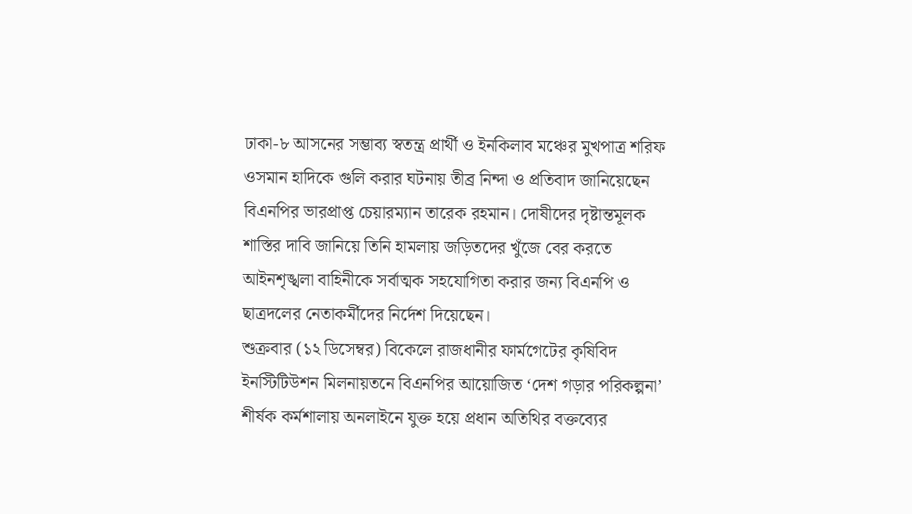ঢাকা-৮ আসনের সম্ভাব্য স্বতন্ত্র প্রার্থী ও ইনকিলাব মঞ্চের মুখপাত্র শরিফ ওসমান হাদিকে গুলি করার ঘটনায় তীব্র নিন্দা ও প্রতিবাদ জানিয়েছেন বিএনপির ভারপ্রাপ্ত চেয়ারম্যান তারেক রহমান। দোষীদের দৃষ্টান্তমূলক শাস্তির দাবি জানিয়ে তিনি হামলায় জড়িতদের খুঁজে বের করতে আইনশৃঙ্খলা বাহিনীকে সর্বাত্মক সহযোগিতা করার জন্য বিএনপি ও ছাত্রদলের নেতাকর্মীদের নির্দেশ দিয়েছেন।
শুক্রবার (১২ ডিসেম্বর) বিকেলে রাজধানীর ফার্মগেটের কৃষিবিদ ইনস্টিটিউশন মিলনায়তনে বিএনপির আয়োজিত ‘দেশ গড়ার পরিকল্পনা’ শীর্ষক কর্মশালায় অনলাইনে যুক্ত হয়ে প্রধান অতিথির বক্তব্যের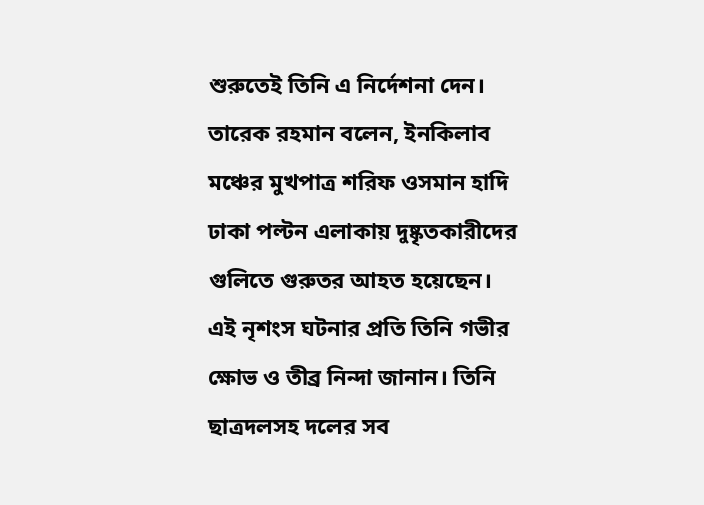শুরুতেই তিনি এ নির্দেশনা দেন।
তারেক রহমান বলেন, ইনকিলাব মঞ্চের মুখপাত্র শরিফ ওসমান হাদি ঢাকা পল্টন এলাকায় দুষ্কৃতকারীদের গুলিতে গুরুতর আহত হয়েছেন। এই নৃশংস ঘটনার প্রতি তিনি গভীর ক্ষোভ ও তীব্র নিন্দা জানান। তিনি ছাত্রদলসহ দলের সব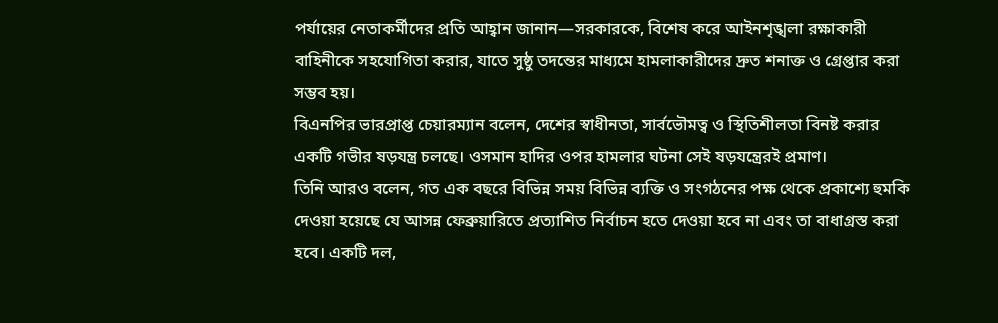পর্যায়ের নেতাকর্মীদের প্রতি আহ্বান জানান—সরকারকে, বিশেষ করে আইনশৃঙ্খলা রক্ষাকারী বাহিনীকে সহযোগিতা করার, যাতে সুষ্ঠু তদন্তের মাধ্যমে হামলাকারীদের দ্রুত শনাক্ত ও গ্রেপ্তার করা সম্ভব হয়।
বিএনপির ভারপ্রাপ্ত চেয়ারম্যান বলেন, দেশের স্বাধীনতা, সার্বভৌমত্ব ও স্থিতিশীলতা বিনষ্ট করার একটি গভীর ষড়যন্ত্র চলছে। ওসমান হাদির ওপর হামলার ঘটনা সেই ষড়যন্ত্রেরই প্রমাণ।
তিনি আরও বলেন, গত এক বছরে বিভিন্ন সময় বিভিন্ন ব্যক্তি ও সংগঠনের পক্ষ থেকে প্রকাশ্যে হুমকি দেওয়া হয়েছে যে আসন্ন ফেব্রুয়ারিতে প্রত্যাশিত নির্বাচন হতে দেওয়া হবে না এবং তা বাধাগ্রস্ত করা হবে। একটি দল,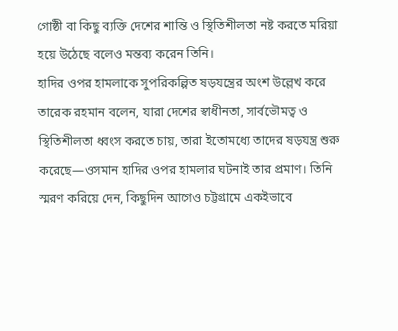গোষ্ঠী বা কিছু ব্যক্তি দেশের শান্তি ও স্থিতিশীলতা নষ্ট করতে মরিয়া হয়ে উঠেছে বলেও মন্তব্য করেন তিনি।
হাদির ওপর হামলাকে সুপরিকল্পিত ষড়যন্ত্রের অংশ উল্লেখ করে তারেক রহমান বলেন, যারা দেশের স্বাধীনতা, সার্বভৌমত্ব ও স্থিতিশীলতা ধ্বংস করতে চায়, তারা ইতোমধ্যে তাদের ষড়যন্ত্র শুরু করেছে—ওসমান হাদির ওপর হামলার ঘটনাই তার প্রমাণ। তিনি স্মরণ করিয়ে দেন, কিছুদিন আগেও চট্টগ্রামে একইভাবে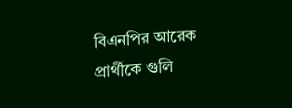বিএনপির আরেক প্রার্থীকে গুলি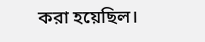করা হয়েছিল।